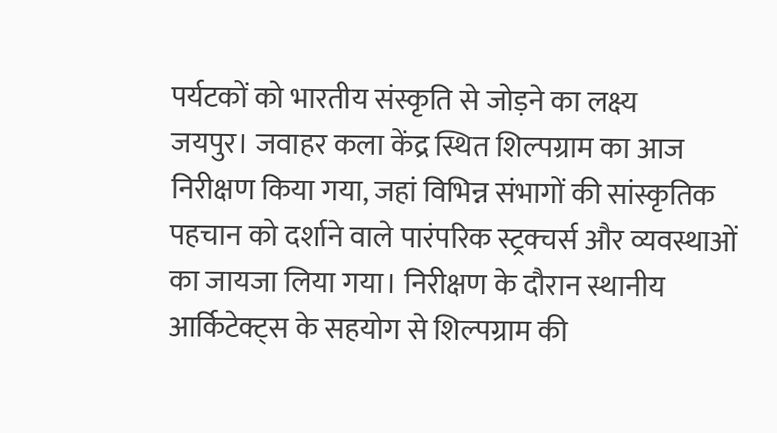पर्यटकों को भारतीय संस्कृति से जोड़ने का लक्ष्य
जयपुर। जवाहर कला केंद्र स्थित शिल्पग्राम का आज निरीक्षण किया गया, जहां विभिन्न संभागों की सांस्कृतिक पहचान को दर्शाने वाले पारंपरिक स्ट्रक्चर्स और व्यवस्थाओं का जायजा लिया गया। निरीक्षण के दौरान स्थानीय आर्किटेक्ट्स के सहयोग से शिल्पग्राम की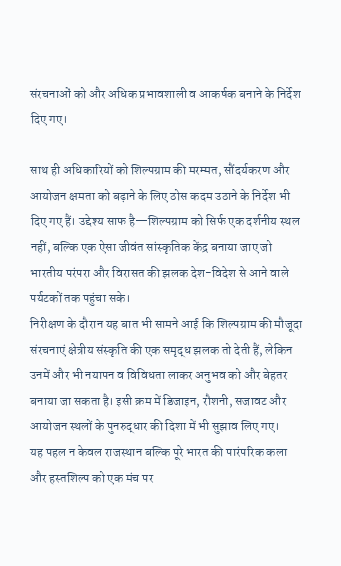संरचनाओं को और अधिक प्रभावशाली व आकर्षक बनाने के निर्देश दिए गए।

साथ ही अधिकारियों को शिल्पग्राम की मरम्मत, सौंदर्यकरण और आयोजन क्षमता को बढ़ाने के लिए ठोस कदम उठाने के निर्देश भी दिए गए हैं। उद्देश्य साफ है—शिल्पग्राम को सिर्फ एक दर्शनीय स्थल नहीं, बल्कि एक ऐसा जीवंत सांस्कृतिक केंद्र बनाया जाए जो भारतीय परंपरा और विरासत की झलक देश-विदेश से आने वाले पर्यटकों तक पहुंचा सके।
निरीक्षण के दौरान यह बात भी सामने आई कि शिल्पग्राम की मौजूदा संरचनाएं क्षेत्रीय संस्कृति की एक समृद्ध झलक तो देती हैं, लेकिन उनमें और भी नयापन व विविधता लाकर अनुभव को और बेहतर बनाया जा सकता है। इसी क्रम में डिजाइन, रौशनी, सजावट और आयोजन स्थलों के पुनरुद्धार की दिशा में भी सुझाव लिए गए।
यह पहल न केवल राजस्थान बल्कि पूरे भारत की पारंपरिक कला और हस्तशिल्प को एक मंच पर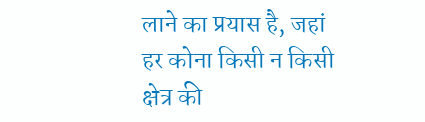लाने का प्रयास है, जहां हर कोना किसी न किसी क्षेत्र की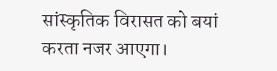सांस्कृतिक विरासत को बयां करता नजर आएगा।